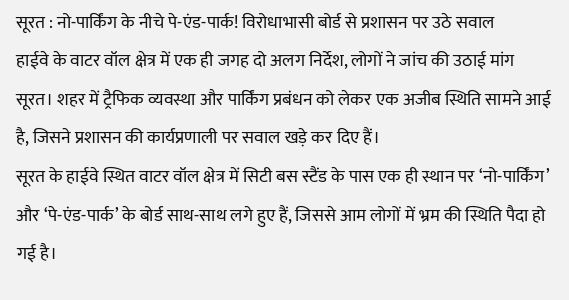सूरत : नो-पार्किंग के नीचे पे-एंड-पार्क! विरोधाभासी बोर्ड से प्रशासन पर उठे सवाल
हाईवे के वाटर वॉल क्षेत्र में एक ही जगह दो अलग निर्देश, लोगों ने जांच की उठाई मांग
सूरत। शहर में ट्रैफिक व्यवस्था और पार्किंग प्रबंधन को लेकर एक अजीब स्थिति सामने आई है, जिसने प्रशासन की कार्यप्रणाली पर सवाल खड़े कर दिए हैं।
सूरत के हाईवे स्थित वाटर वॉल क्षेत्र में सिटी बस स्टैंड के पास एक ही स्थान पर ‘नो-पार्किंग’ और ‘पे-एंड-पार्क’ के बोर्ड साथ-साथ लगे हुए हैं, जिससे आम लोगों में भ्रम की स्थिति पैदा हो गई है।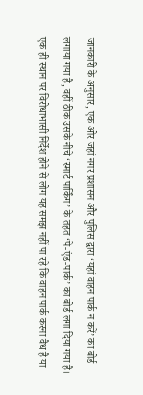जानकारी के अनुसार, एक ओर जहां नगर प्रशासन और पुलिस द्वारा ‘यहां वाहन पार्क न करें’ का बोर्ड लगाया गया है, वहीं ठीक उसके नीचे ‘स्मार्ट पार्किंग’ के तहत ‘पे-एंड-पार्क’ का बोर्ड लगा दिया गया है। एक ही स्थान पर विरोधाभासी निर्देश होने से लोग यह समझ नहीं पा रहे कि वाहन पार्क करना वैध है या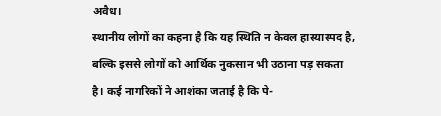अवैध।
स्थानीय लोगों का कहना है कि यह स्थिति न केवल हास्यास्पद है, बल्कि इससे लोगों को आर्थिक नुकसान भी उठाना पड़ सकता है। कई नागरिकों ने आशंका जताई है कि पे-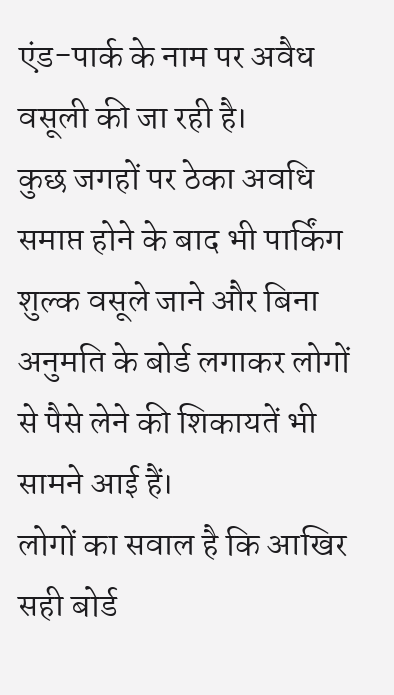एंड-पार्क के नाम पर अवैध वसूली की जा रही है।
कुछ जगहों पर ठेका अवधि समाप्त होने के बाद भी पार्किंग शुल्क वसूले जाने और बिना अनुमति के बोर्ड लगाकर लोगों से पैसे लेने की शिकायतें भी सामने आई हैं।
लोगों का सवाल है कि आखिर सही बोर्ड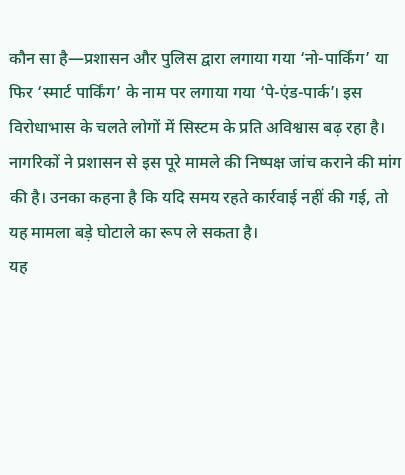कौन सा है—प्रशासन और पुलिस द्वारा लगाया गया ‘नो-पार्किंग’ या फिर ‘स्मार्ट पार्किंग’ के नाम पर लगाया गया ‘पे-एंड-पार्क’। इस विरोधाभास के चलते लोगों में सिस्टम के प्रति अविश्वास बढ़ रहा है।
नागरिकों ने प्रशासन से इस पूरे मामले की निष्पक्ष जांच कराने की मांग की है। उनका कहना है कि यदि समय रहते कार्रवाई नहीं की गई, तो यह मामला बड़े घोटाले का रूप ले सकता है।
यह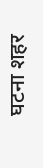घटना शहर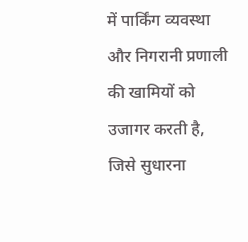में पार्किंग व्यवस्था और निगरानी प्रणाली की खामियों को उजागर करती है, जिसे सुधारना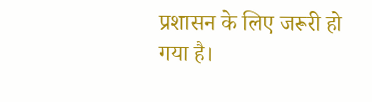प्रशासन के लिए जरूरी हो गया है।